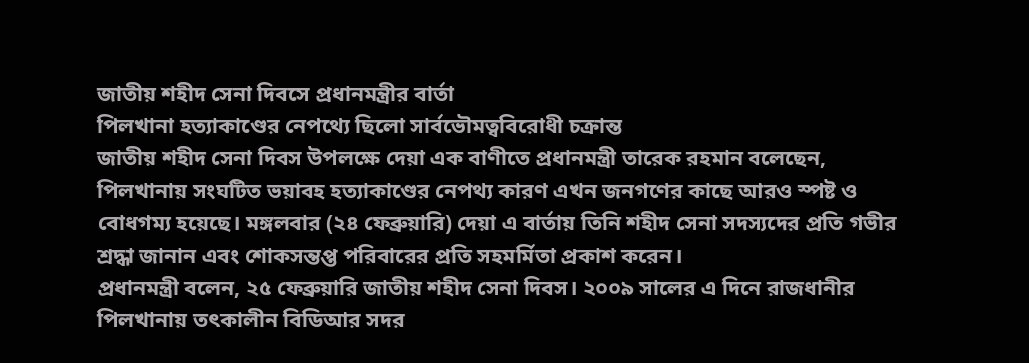জাতীয় শহীদ সেনা দিবসে প্রধানমন্ত্রীর বার্তা
পিলখানা হত্যাকাণ্ডের নেপথ্যে ছিলো সার্বভৌমত্ববিরোধী চক্রান্ত
জাতীয় শহীদ সেনা দিবস উপলক্ষে দেয়া এক বাণীতে প্রধানমন্ত্রী তারেক রহমান বলেছেন, পিলখানায় সংঘটিত ভয়াবহ হত্যাকাণ্ডের নেপথ্য কারণ এখন জনগণের কাছে আরও স্পষ্ট ও বোধগম্য হয়েছে। মঙ্গলবার (২৪ ফেব্রুয়ারি) দেয়া এ বার্তায় তিনি শহীদ সেনা সদস্যদের প্রতি গভীর শ্রদ্ধা জানান এবং শোকসন্তপ্ত পরিবারের প্রতি সহমর্মিতা প্রকাশ করেন।
প্রধানমন্ত্রী বলেন, ২৫ ফেব্রুয়ারি জাতীয় শহীদ সেনা দিবস। ২০০৯ সালের এ দিনে রাজধানীর পিলখানায় তৎকালীন বিডিআর সদর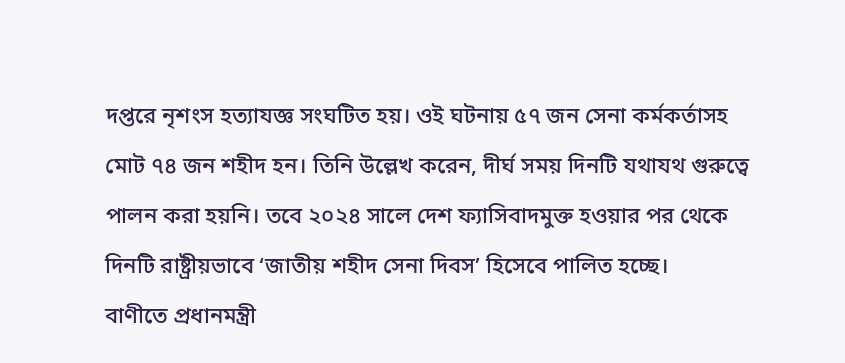দপ্তরে নৃশংস হত্যাযজ্ঞ সংঘটিত হয়। ওই ঘটনায় ৫৭ জন সেনা কর্মকর্তাসহ মোট ৭৪ জন শহীদ হন। তিনি উল্লেখ করেন, দীর্ঘ সময় দিনটি যথাযথ গুরুত্বে পালন করা হয়নি। তবে ২০২৪ সালে দেশ ফ্যাসিবাদমুক্ত হওয়ার পর থেকে দিনটি রাষ্ট্রীয়ভাবে ‘জাতীয় শহীদ সেনা দিবস’ হিসেবে পালিত হচ্ছে।
বাণীতে প্রধানমন্ত্রী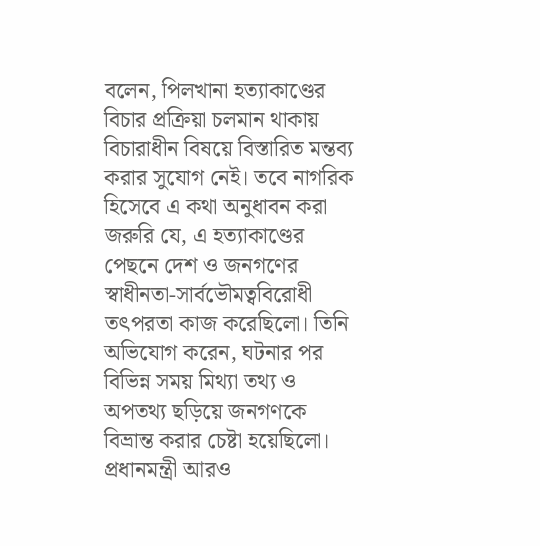বলেন, পিলখানা হত্যাকাণ্ডের বিচার প্রক্রিয়া চলমান থাকায় বিচারাধীন বিষয়ে বিস্তারিত মন্তব্য করার সুযোগ নেই। তবে নাগরিক হিসেবে এ কথা অনুধাবন করা জরুরি যে, এ হত্যাকাণ্ডের পেছনে দেশ ও জনগণের স্বাধীনতা-সার্বভৌমত্ববিরোধী তৎপরতা কাজ করেছিলো। তিনি অভিযোগ করেন, ঘটনার পর বিভিন্ন সময় মিথ্যা তথ্য ও অপতথ্য ছড়িয়ে জনগণকে বিভ্রান্ত করার চেষ্টা হয়েছিলো।
প্রধানমন্ত্রী আরও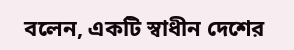বলেন, একটি স্বাধীন দেশের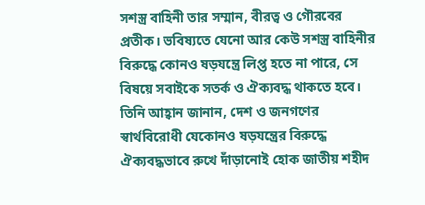সশস্ত্র বাহিনী তার সম্মান, বীরত্ব ও গৌরবের প্রতীক। ভবিষ্যতে যেনো আর কেউ সশস্ত্র বাহিনীর বিরুদ্ধে কোনও ষড়যন্ত্রে লিপ্ত হতে না পারে, সে বিষয়ে সবাইকে সতর্ক ও ঐক্যবদ্ধ থাকতে হবে।
তিনি আহ্বান জানান, দেশ ও জনগণের স্বার্থবিরোধী যেকোনও ষড়যন্ত্রের বিরুদ্ধে ঐক্যবদ্ধভাবে রুখে দাঁড়ানোই হোক জাতীয় শহীদ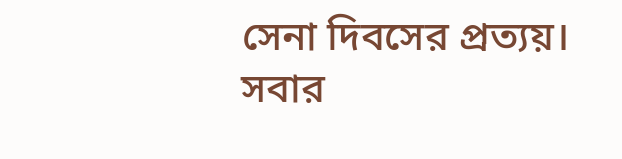সেনা দিবসের প্রত্যয়।
সবার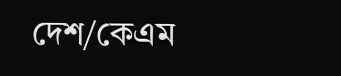দেশ/কেএম